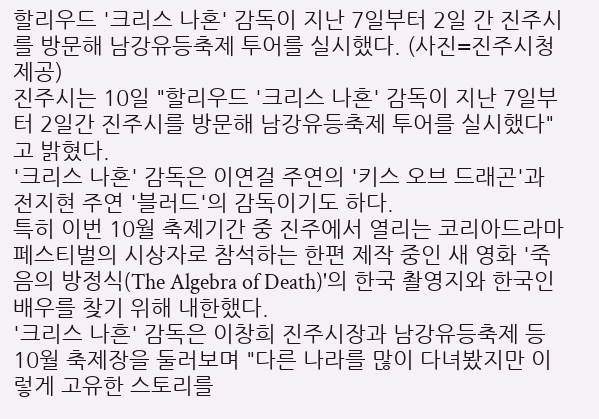할리우드 '크리스 나혼' 감독이 지난 7일부터 2일 간 진주시를 방문해 남강유등축제 투어를 실시했다. (사진=진주시청 제공)
진주시는 10일 "할리우드 '크리스 나혼' 감독이 지난 7일부터 2일간 진주시를 방문해 남강유등축제 투어를 실시했다"고 밝혔다.
'크리스 나혼' 감독은 이연걸 주연의 '키스 오브 드래곤'과 전지현 주연 '블러드'의 감독이기도 하다.
특히 이번 10월 축제기간 중 진주에서 열리는 코리아드라마페스티벌의 시상자로 참석하는 한편 제작 중인 새 영화 '죽음의 방정식(The Algebra of Death)'의 한국 촬영지와 한국인 배우를 찾기 위해 내한했다.
'크리스 나흔' 감독은 이창희 진주시장과 남강유등축제 등 10월 축제장을 둘러보며 "다른 나라를 많이 다녀봤지만 이렇게 고유한 스토리를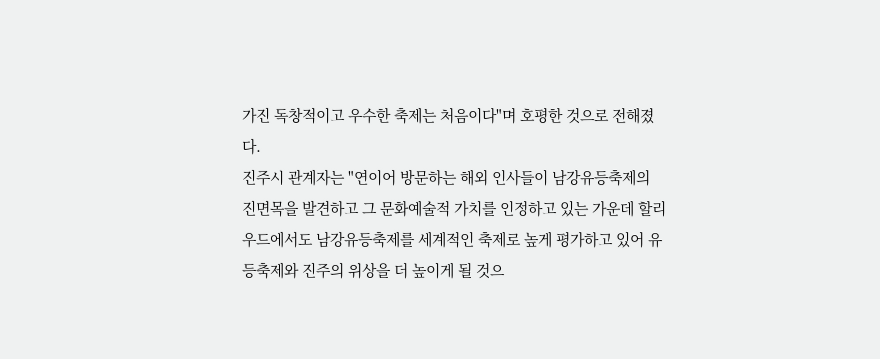가진 독창적이고 우수한 축제는 처음이다"며 호평한 것으로 전해졌다.
진주시 관계자는 "연이어 방문하는 해외 인사들이 남강유등축제의 진면목을 발견하고 그 문화예술적 가치를 인정하고 있는 가운데 할리우드에서도 남강유등축제를 세계적인 축제로 높게 평가하고 있어 유등축제와 진주의 위상을 더 높이게 될 것으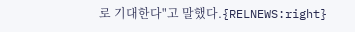로 기대한다"고 말했다.{RELNEWS:right}